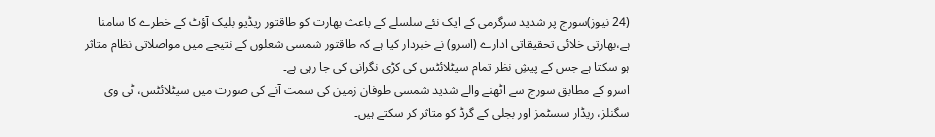(24 نیوز)سورج پر شدید سرگرمی کے ایک نئے سلسلے کے باعث بھارت کو طاقتور ریڈیو بلیک آؤٹ کے خطرے کا سامنا ہے،بھارتی خلائی تحقیقاتی ادارے (اسرو) نے خبردار کیا ہے کہ طاقتور شمسی شعلوں کے نتیجے میں مواصلاتی نظام متاثر ہو سکتا ہے جس کے پیشِ نظر تمام سیٹلائٹس کی کڑی نگرانی کی جا رہی ہے۔
اسرو کے مطابق سورج سے اٹھنے والے شدید شمسی طوفان زمین کی سمت آنے کی صورت میں سیٹلائٹس، ٹی وی سگنلز، ریڈار سسٹمز اور بجلی کے گرڈ کو متاثر کر سکتے ہیں۔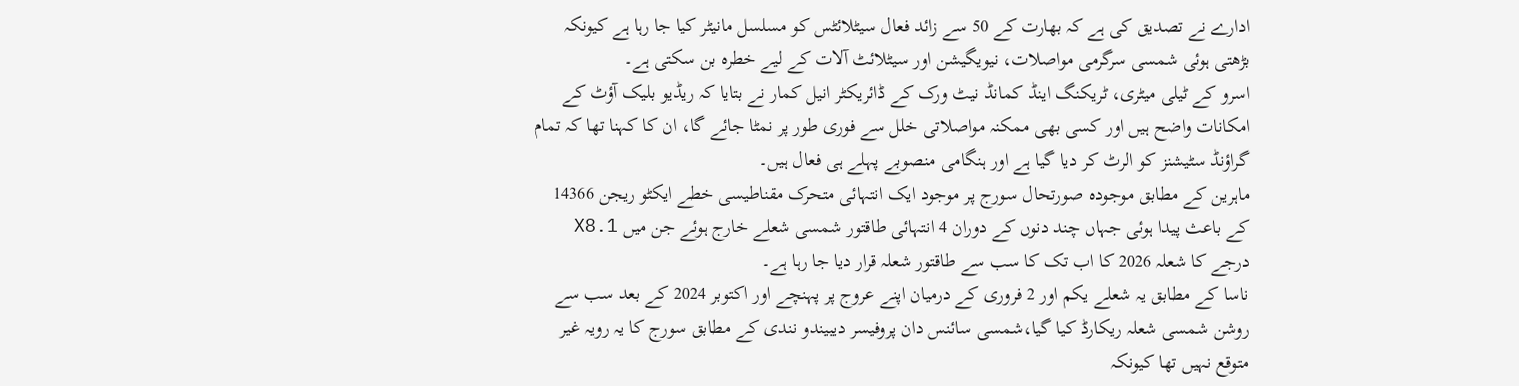ادارے نے تصدیق کی ہے کہ بھارت کے 50 سے زائد فعال سیٹلائٹس کو مسلسل مانیٹر کیا جا رہا ہے کیونکہ بڑھتی ہوئی شمسی سرگرمی مواصلات، نیویگیشن اور سیٹلائٹ آلات کے لیے خطرہ بن سکتی ہے۔
اسرو کے ٹیلی میٹری، ٹریکنگ اینڈ کمانڈ نیٹ ورک کے ڈائریکٹر انیل کمار نے بتایا کہ ریڈیو بلیک آؤٹ کے امکانات واضح ہیں اور کسی بھی ممکنہ مواصلاتی خلل سے فوری طور پر نمٹا جائے گا، ان کا کہنا تھا کہ تمام گراؤنڈ سٹیشنز کو الرٹ کر دیا گیا ہے اور ہنگامی منصوبے پہلے ہی فعال ہیں۔
ماہرین کے مطابق موجودہ صورتحال سورج پر موجود ایک انتہائی متحرک مقناطیسی خطے ایکٹو ریجن 14366 کے باعث پیدا ہوئی جہاں چند دنوں کے دوران 4 انتہائی طاقتور شمسی شعلے خارج ہوئے جن میں X8.1 درجے کا شعلہ 2026 کا اب تک کا سب سے طاقتور شعلہ قرار دیا جا رہا ہے۔
ناسا کے مطابق یہ شعلے یکم اور 2 فروری کے درمیان اپنے عروج پر پہنچے اور اکتوبر 2024 کے بعد سب سے روشن شمسی شعلہ ریکارڈ کیا گیا،شمسی سائنس دان پروفیسر دیبیندو نندی کے مطابق سورج کا یہ رویہ غیر متوقع نہیں تھا کیونکہ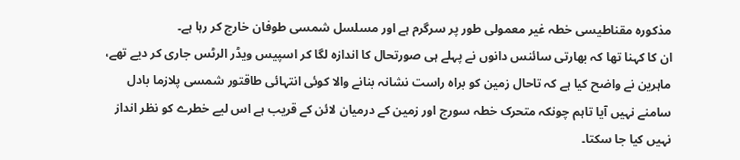مذکورہ مقناطیسی خطہ غیر معمولی طور پر سرگرم ہے اور مسلسل شمسی طوفان خارج کر رہا ہے۔
ان کا کہنا تھا کہ بھارتی سائنس دانوں نے پہلے ہی صورتحال کا اندازہ لگا کر اسپیس ویڈر الرٹس جاری کر دیے تھے، ماہرین نے واضح کیا ہے کہ تاحال زمین کو براہ راست نشانہ بنانے والا کوئی انتہائی طاقتور شمسی پلازما بادل سامنے نہیں آیا تاہم چونکہ متحرک خطہ سورج اور زمین کے درمیان لائن کے قریب ہے اس لیے خطرے کو نظر انداز نہیں کیا جا سکتا۔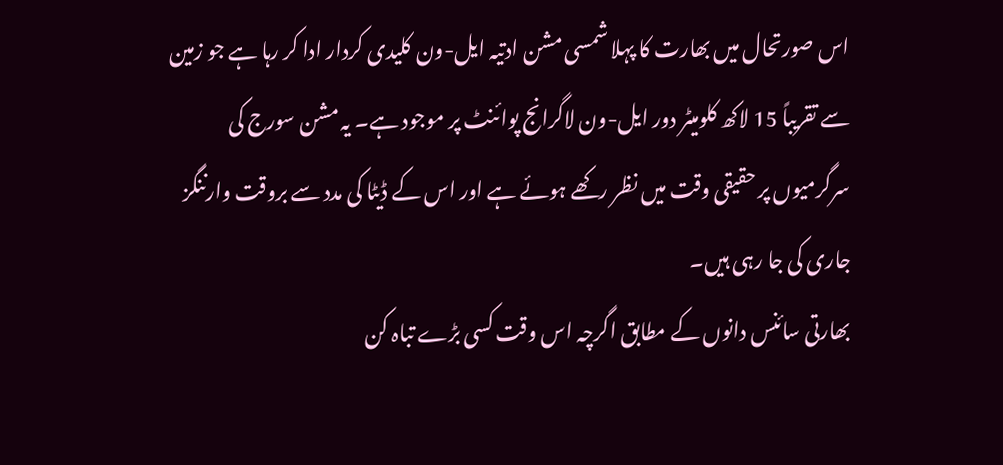اس صورتحال میں بھارت کا پہلا شمسی مشن ادتیہ ایل-ون کلیدی کردار ادا کر رہا ہے جو زمین سے تقریباً 15 لاکھ کلومیٹر دور ایل-ون لاگرانج پوائنٹ پر موجود ہے۔ یہ مشن سورج کی سرگرمیوں پر حقیقی وقت میں نظر رکھے ہوئے ہے اور اس کے ڈیٹا کی مدد سے بروقت وارننگز جاری کی جا رہی ہیں۔
بھارتی سائنس دانوں کے مطابق اگرچہ اس وقت کسی بڑے تباہ کن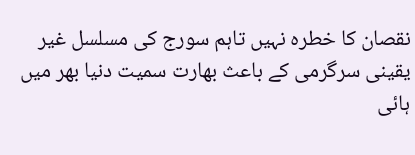نقصان کا خطرہ نہیں تاہم سورج کی مسلسل غیر یقینی سرگرمی کے باعث بھارت سمیت دنیا بھر میں ہائی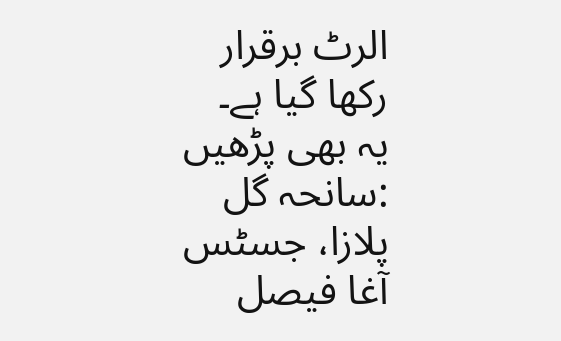الرٹ برقرار رکھا گیا ہے۔
یہ بھی پڑھیں :سانحہ گل پلازا، جسٹس آغا فیصل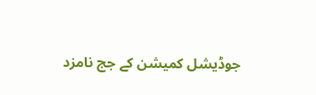جوڈیشل کمیشن کے جج نامزد